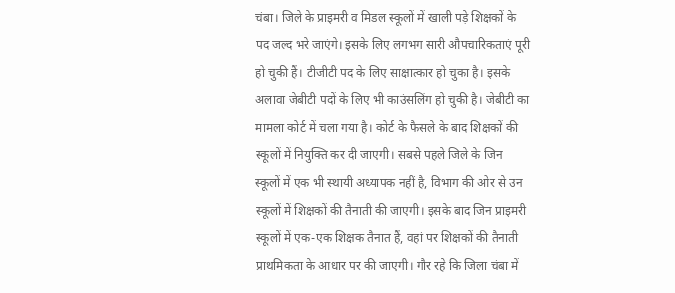चंबा। जिले के प्राइमरी व मिडल स्कूलों में खाली पड़े शिक्षकों के पद जल्द भरे जाएंगे। इसके लिए लगभग सारी औपचारिकताएं पूरी हो चुकी हैं। टीजीटी पद के लिए साक्षात्कार हो चुका है। इसके अलावा जेबीटी पदों के लिए भी काउंसलिंग हो चुकी है। जेबीटी का मामला कोर्ट में चला गया है। कोर्ट के फैसले के बाद शिक्षकों की स्कूलों में नियुक्ति कर दी जाएगी। सबसे पहले जिले के जिन स्कूलों में एक भी स्थायी अध्यापक नहीं है, विभाग की ओर से उन स्कूलों में शिक्षकों की तैनाती की जाएगी। इसके बाद जिन प्राइमरी स्कूलों में एक-एक शिक्षक तैनात हैं, वहां पर शिक्षकों की तैनाती प्राथमिकता के आधार पर की जाएगी। गौर रहे कि जिला चंबा में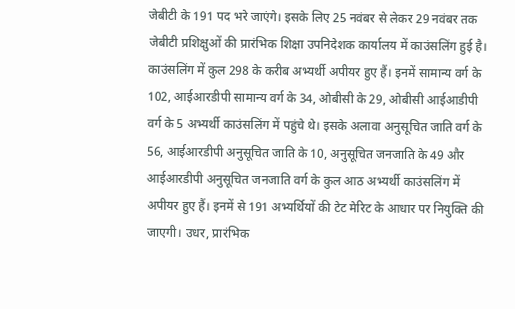जेबीटी के 191 पद भरे जाएंगे। इसके लिए 25 नवंबर से लेकर 29 नवंबर तक जेबीटी प्रशिक्षुओं की प्रारंभिक शिक्षा उपनिदेशक कार्यालय में काउंसलिंग हुई है। काउंसलिंग में कुल 298 के करीब अभ्यर्थी अपीयर हुए हैं। इनमें सामान्य वर्ग के 102, आईआरडीपी सामान्य वर्ग के 34, ओबीसी के 29, ओबीसी आईआडीपी वर्ग के 5 अभ्यर्थी काउंसलिंग में पहुंचे थे। इसके अलावा अनुसूचित जाति वर्ग के 56, आईआरडीपी अनुसूचित जाति के 10, अनुसूचित जनजाति के 49 और आईआरडीपी अनुसूचित जनजाति वर्ग के कुल आठ अभ्यर्थी काउंसलिंग में अपीयर हुए हैं। इनमें से 191 अभ्यर्थियों की टेट मेरिट के आधार पर नियुक्ति की जाएगी। उधर, प्रारंभिक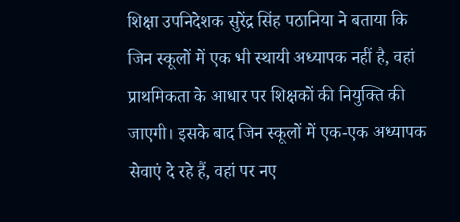शिक्षा उपनिदेशक सुरेंद्र सिंह पठानिया ने बताया कि जिन स्कूलों में एक भी स्थायी अध्यापक नहीं है, वहां प्राथमिकता के आधार पर शिक्षकों की नियुक्ति की जाएगी। इसके बाद जिन स्कूलों में एक-एक अध्यापक सेवाएं दे रहे हैं, वहां पर नए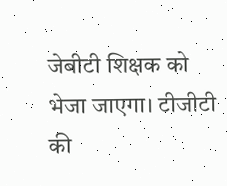जेबीटी शिक्षक को भेजा जाएगा। टीजीटी की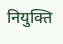नियुक्ति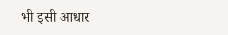भी इसी आधार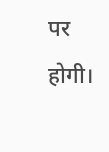पर होगी।